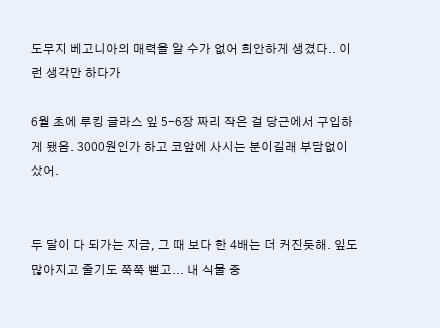도무지 베고니아의 매력을 알 수가 없어 희안하게 생겼다.. 이런 생각만 하다가

6월 초에 루킹 글라스 잎 5-6장 짜리 작은 걸 당근에서 구입하게 됐음. 3000원인가 하고 코앞에 사시는 분이길래 부담없이 샀어.


두 달이 다 되가는 지금, 그 때 보다 한 4배는 더 커진듯해. 잎도 많아지고 줄기도 쭉쭉 뻗고... 내 식물 중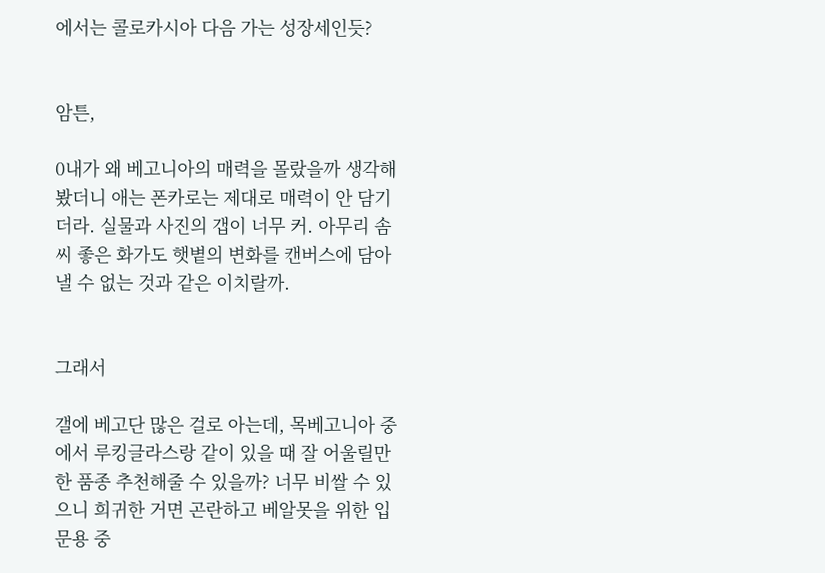에서는 콜로카시아 다음 가는 성장세인듯?


암튼,

0내가 왜 베고니아의 매력을 몰랐을까 생각해봤더니 애는 폰카로는 제대로 매력이 안 담기더라. 실물과 사진의 갭이 너무 커. 아무리 솜씨 좋은 화가도 햇볕의 변화를 캔버스에 담아낼 수 없는 것과 같은 이치랄까.


그래서

갤에 베고단 많은 걸로 아는데, 목베고니아 중에서 루킹글라스랑 같이 있을 때 잘 어울릴만한 품종 추천해줄 수 있을까? 너무 비쌀 수 있으니 희귀한 거면 곤란하고 베알못을 위한 입문용 중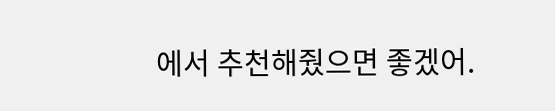에서 추천해줬으면 좋겠어.